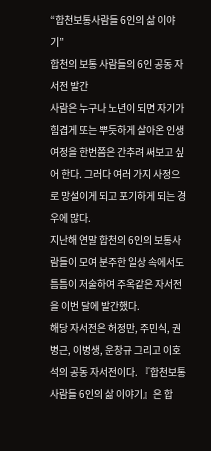“합천보통사람들 6인의 삶 이야기”
합천의 보통 사람들의 6인 공동 자서전 발간
사람은 누구나 노년이 되면 자기가 힘겹게 또는 뿌듯하게 살아온 인생 여정을 한번쯤은 간추려 써보고 싶어 한다. 그러다 여러 가지 사정으로 망설이게 되고 포기하게 되는 경우에 많다.
지난해 연말 합천의 6인의 보통사람들이 모여 분주한 일상 속에서도 틈틈이 저술하여 주옥같은 자서전을 이번 달에 발간했다.
해당 자서전은 허정만, 주민식, 권병근, 이병생, 운창규 그리고 이호석의 공동 자서전이다. 『합천보통사람들 6인의 삶 이야기』은 합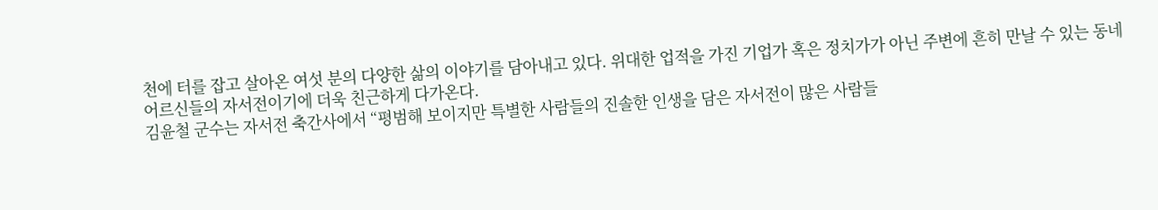천에 터를 잡고 살아온 여섯 분의 다양한 삶의 이야기를 담아내고 있다. 위대한 업적을 가진 기업가 혹은 정치가가 아닌 주변에 흔히 만날 수 있는 동네 어르신들의 자서전이기에 더욱 친근하게 다가온다.
김윤철 군수는 자서전 축간사에서 “평범해 보이지만 특별한 사람들의 진솔한 인생을 담은 자서전이 많은 사람들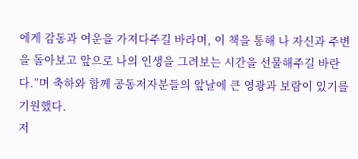에게 감동과 여운을 가져다주길 바라며, 이 책을 통해 나 자신과 주변을 돌아보고 앞으로 나의 인생을 그려보는 시간을 선물해주길 바란다.”며 축하와 함께 공동저자분들의 앞날에 큰 영광과 보람이 있기를 기원했다.
저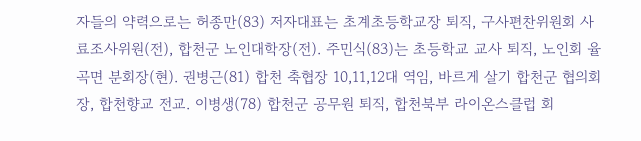자들의 약력으로는 허종만(83) 저자대표는 초계초등학교장 퇴직, 구사편찬위원회 사료조사위원(전), 합천군 노인대학장(전). 주민식(83)는 초등학교 교사 퇴직, 노인회 율곡면 분회장(현). 권병근(81) 합천 축협장 10,11,12대 역임, 바르게 살기 합천군 협의회장, 합천향교 전교. 이병생(78) 합천군 공무원 퇴직, 합천북부 라이온스클럽 회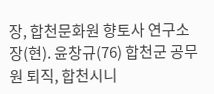장, 합천문화원 향토사 연구소장(현). 윤창규(76) 합천군 공무원 퇴직, 합천시니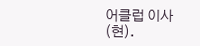어클럽 이사(현).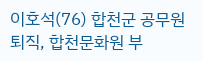이호석(76) 합천군 공무원 퇴직, 합천문화원 부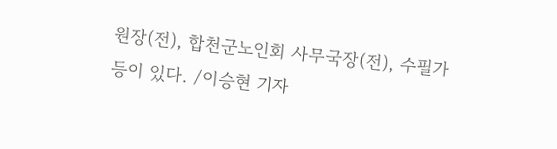원장(전), 합천군노인회 사무국장(전), 수필가 등이 있다. /이승현 기자